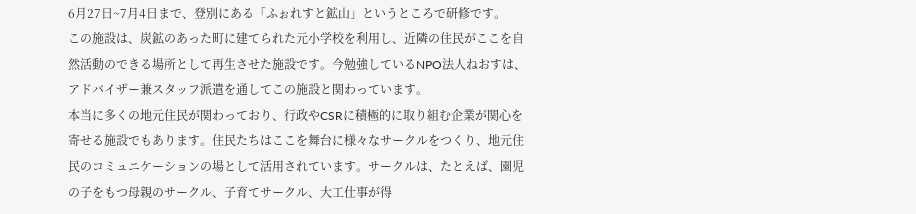6月27日~7月4日まで、登別にある「ふぉれすと鉱山」というところで研修です。
この施設は、炭鉱のあった町に建てられた元小学校を利用し、近隣の住民がここを自然活動のできる場所として再生させた施設です。今勉強しているNPO法人ねおすは、アドバイザー兼スタッフ派遣を通してこの施設と関わっています。
本当に多くの地元住民が関わっており、行政やCSRに積極的に取り組む企業が関心を寄せる施設でもあります。住民たちはここを舞台に様々なサークルをつくり、地元住民のコミュニケーションの場として活用されています。サークルは、たとえば、園児の子をもつ母親のサークル、子育てサークル、大工仕事が得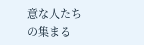意な人たちの集まる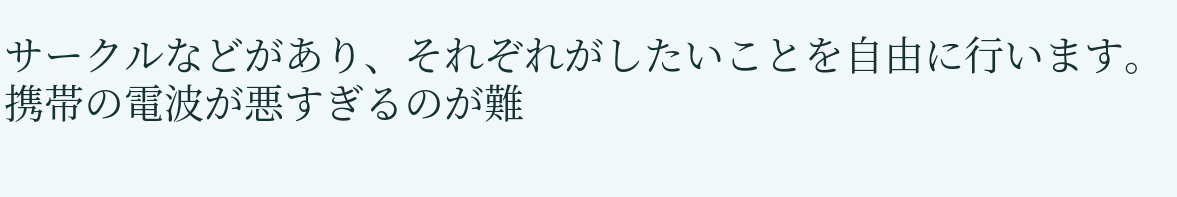サークルなどがあり、それぞれがしたいことを自由に行います。
携帯の電波が悪すぎるのが難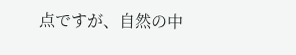点ですが、自然の中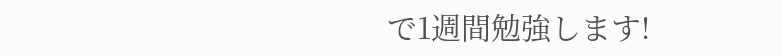で1週間勉強します!